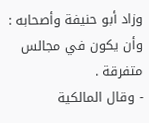وزاد أبو حنيفة وأصحابه : وأن يكون في مجالس متفرقة .
- وقال المالكية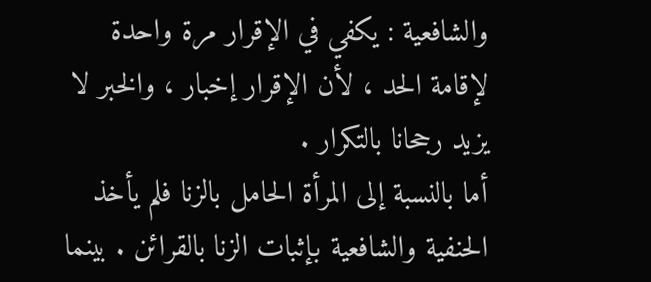والشافعية : يكفي في الإقرار مرة واحدة لإقامة الحد ، لأن الإقرار إخبار ، والخبر لا يزيد رجحانا بالتكرار .
أما بالنسبة إلى المرأة الحامل بالزنا فلم يأخذ الحنفية والشافعية بإثبات الزنا بالقرائن . بينما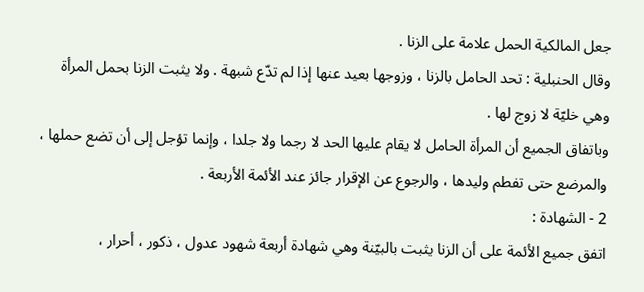جعل المالكية الحمل علامة على الزنا .
وقال الحنبلية : تحد الحامل بالزنا ، وزوجها بعيد عنها إذا لم تدّع شبهة . ولا يثبت الزنا بحمل المرأة وهي خليّة لا زوج لها .
وباتفاق الجميع أن المرأة الحامل لا يقام عليها الحد لا رجما ولا جلدا ، وإنما تؤجل إلى أن تضع حملها ، والمرضع حتى تفطم وليدها ، والرجوع عن الإقرار جائز عند الأئمة الأربعة .
2 - الشهادة :
اتفق جميع الأئمة على أن الزنا يثبت بالبيّنة وهي شهادة أربعة شهود عدول ، ذكور ، أحرار ،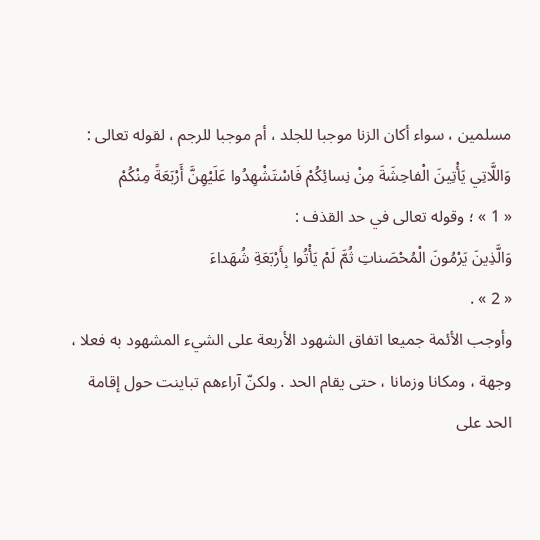مسلمين ، سواء أكان الزنا موجبا للجلد ، أم موجبا للرجم ، لقوله تعالى :
وَاللَّاتِي يَأْتِينَ الْفاحِشَةَ مِنْ نِسائِكُمْ فَاسْتَشْهِدُوا عَلَيْهِنَّ أَرْبَعَةً مِنْكُمْ
« 1 » ؛ وقوله تعالى في حد القذف :
وَالَّذِينَ يَرْمُونَ الْمُحْصَناتِ ثُمَّ لَمْ يَأْتُوا بِأَرْبَعَةِ شُهَداءَ
« 2 » .
وأوجب الأئمة جميعا اتفاق الشهود الأربعة على الشيء المشهود به فعلا ، وجهة ، ومكانا وزمانا ، حتى يقام الحد . ولكنّ آراءهم تباينت حول إقامة الحد على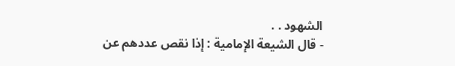الشهود . .
- قال الشيعة الإمامية : إذا نقص عددهم عن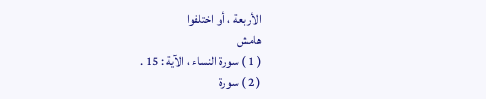الأربعة ، أو اختلفوا
هامش
( 1 ) سورة النساء ، الآية : 15 .
( 2 ) سورة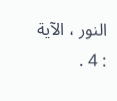النور ، الآية : 4 .